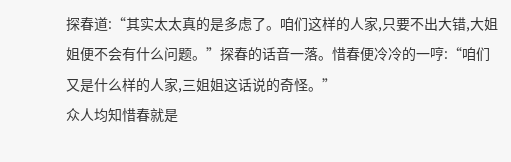探春道:“其实太太真的是多虑了。咱们这样的人家,只要不出大错,大姐姐便不会有什么问题。”探春的话音一落。惜春便冷冷的一哼:“咱们又是什么样的人家,三姐姐这话说的奇怪。”
众人均知惜春就是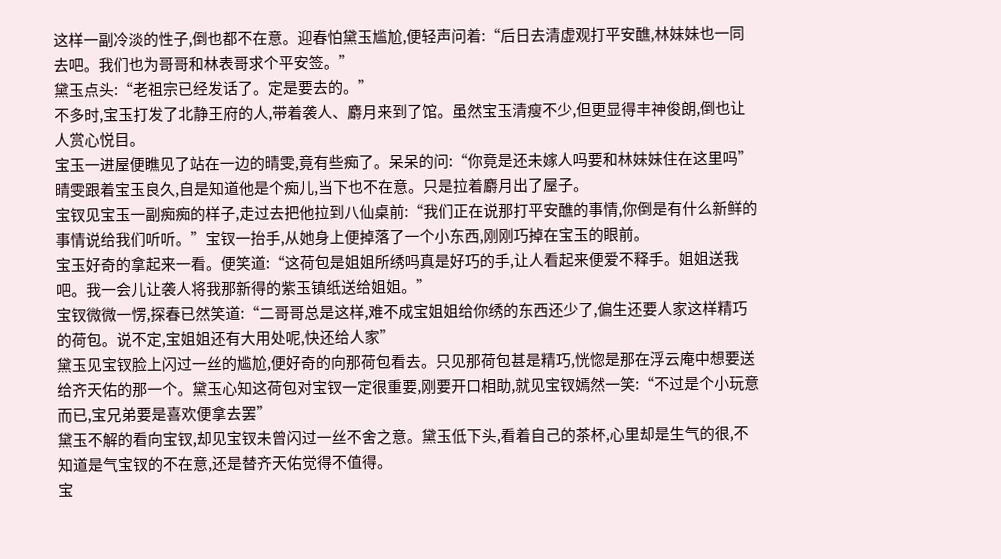这样一副冷淡的性子,倒也都不在意。迎春怕黛玉尴尬,便轻声问着:“后日去清虚观打平安醮,林妹妹也一同去吧。我们也为哥哥和林表哥求个平安签。”
黛玉点头:“老祖宗已经发话了。定是要去的。”
不多时,宝玉打发了北静王府的人,带着袭人、麝月来到了馆。虽然宝玉清瘦不少,但更显得丰神俊朗,倒也让人赏心悦目。
宝玉一进屋便瞧见了站在一边的晴雯,竟有些痴了。呆呆的问:“你竟是还未嫁人吗要和林妹妹住在这里吗”晴雯跟着宝玉良久,自是知道他是个痴儿,当下也不在意。只是拉着麝月出了屋子。
宝钗见宝玉一副痴痴的样子,走过去把他拉到八仙桌前:“我们正在说那打平安醮的事情,你倒是有什么新鲜的事情说给我们听听。”宝钗一抬手,从她身上便掉落了一个小东西,刚刚巧掉在宝玉的眼前。
宝玉好奇的拿起来一看。便笑道:“这荷包是姐姐所绣吗真是好巧的手,让人看起来便爱不释手。姐姐送我吧。我一会儿让袭人将我那新得的紫玉镇纸送给姐姐。”
宝钗微微一愣,探春已然笑道:“二哥哥总是这样,难不成宝姐姐给你绣的东西还少了,偏生还要人家这样精巧的荷包。说不定,宝姐姐还有大用处呢,快还给人家”
黛玉见宝钗脸上闪过一丝的尴尬,便好奇的向那荷包看去。只见那荷包甚是精巧,恍惚是那在浮云庵中想要送给齐天佑的那一个。黛玉心知这荷包对宝钗一定很重要,刚要开口相助,就见宝钗嫣然一笑:“不过是个小玩意而已,宝兄弟要是喜欢便拿去罢”
黛玉不解的看向宝钗,却见宝钗未曾闪过一丝不舍之意。黛玉低下头,看着自己的茶杯,心里却是生气的很,不知道是气宝钗的不在意,还是替齐天佑觉得不值得。
宝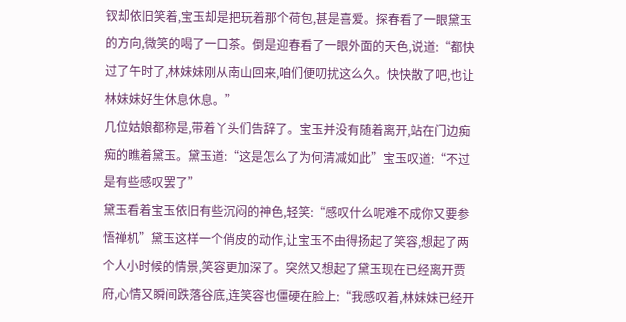钗却依旧笑着,宝玉却是把玩着那个荷包,甚是喜爱。探春看了一眼黛玉的方向,微笑的喝了一口茶。倒是迎春看了一眼外面的天色,说道:“都快过了午时了,林妹妹刚从南山回来,咱们便叨扰这么久。快快散了吧,也让林妹妹好生休息休息。”
几位姑娘都称是,带着丫头们告辞了。宝玉并没有随着离开,站在门边痴痴的瞧着黛玉。黛玉道:“这是怎么了为何清减如此”宝玉叹道:“不过是有些感叹罢了”
黛玉看着宝玉依旧有些沉闷的神色,轻笑:“感叹什么呢难不成你又要参悟禅机”黛玉这样一个俏皮的动作,让宝玉不由得扬起了笑容,想起了两个人小时候的情景,笑容更加深了。突然又想起了黛玉现在已经离开贾府,心情又瞬间跌落谷底,连笑容也僵硬在脸上:“我感叹着,林妹妹已经开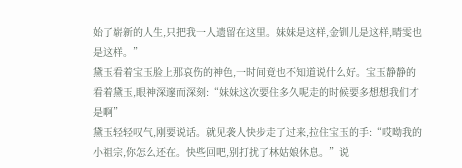始了崭新的人生,只把我一人遗留在这里。妹妹是这样,金钏儿是这样,晴雯也是这样。”
黛玉看着宝玉脸上那哀伤的神色,一时间竟也不知道说什么好。宝玉静静的看着黛玉,眼神深邃而深刻:“妹妹这次要住多久呢走的时候要多想想我们才是啊”
黛玉轻轻叹气,刚要说话。就见袭人快步走了过来,拉住宝玉的手:“哎呦我的小祖宗,你怎么还在。快些回吧,别打扰了林姑娘休息。”说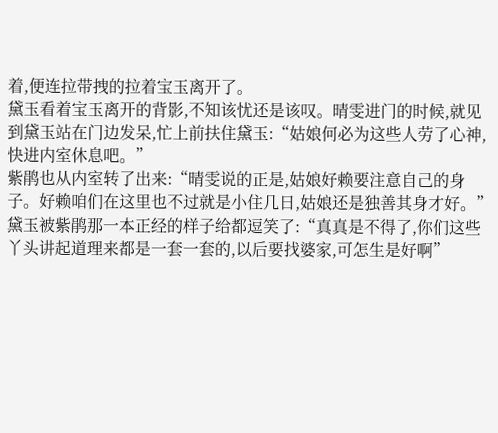着,便连拉带拽的拉着宝玉离开了。
黛玉看着宝玉离开的背影,不知该忧还是该叹。晴雯进门的时候,就见到黛玉站在门边发呆,忙上前扶住黛玉:“姑娘何必为这些人劳了心神,快进内室休息吧。”
紫鹃也从内室转了出来:“晴雯说的正是,姑娘好赖要注意自己的身子。好赖咱们在这里也不过就是小住几日,姑娘还是独善其身才好。”
黛玉被紫鹃那一本正经的样子给都逗笑了:“真真是不得了,你们这些丫头讲起道理来都是一套一套的,以后要找婆家,可怎生是好啊”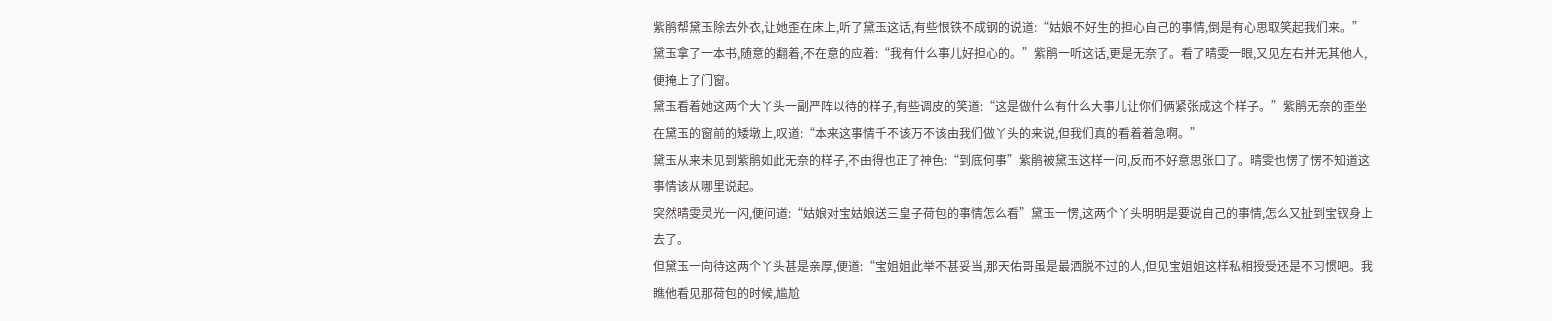紫鹃帮黛玉除去外衣,让她歪在床上,听了黛玉这话,有些恨铁不成钢的说道:“姑娘不好生的担心自己的事情,倒是有心思取笑起我们来。”
黛玉拿了一本书,随意的翻着,不在意的应着:“我有什么事儿好担心的。”紫鹃一听这话,更是无奈了。看了晴雯一眼,又见左右并无其他人,便掩上了门窗。
黛玉看着她这两个大丫头一副严阵以待的样子,有些调皮的笑道:“这是做什么有什么大事儿让你们俩紧张成这个样子。”紫鹃无奈的歪坐在黛玉的窗前的矮墩上,叹道:“本来这事情千不该万不该由我们做丫头的来说,但我们真的看着着急啊。”
黛玉从来未见到紫鹃如此无奈的样子,不由得也正了神色:“到底何事”紫鹃被黛玉这样一问,反而不好意思张口了。晴雯也愣了愣不知道这事情该从哪里说起。
突然晴雯灵光一闪,便问道:“姑娘对宝姑娘送三皇子荷包的事情怎么看”黛玉一愣,这两个丫头明明是要说自己的事情,怎么又扯到宝钗身上去了。
但黛玉一向待这两个丫头甚是亲厚,便道:“宝姐姐此举不甚妥当,那天佑哥虽是最洒脱不过的人,但见宝姐姐这样私相授受还是不习惯吧。我瞧他看见那荷包的时候,尴尬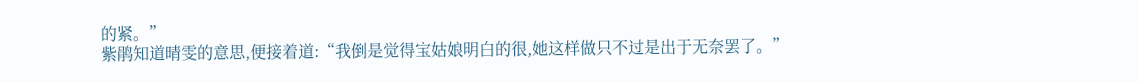的紧。”
紫鹃知道晴雯的意思,便接着道:“我倒是觉得宝姑娘明白的很,她这样做只不过是出于无奈罢了。”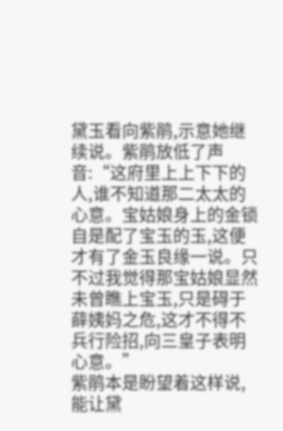黛玉看向紫鹃,示意她继续说。紫鹃放低了声音:“这府里上上下下的人,谁不知道那二太太的心意。宝姑娘身上的金锁自是配了宝玉的玉,这便才有了金玉良缘一说。只不过我觉得那宝姑娘显然未曾瞧上宝玉,只是碍于薛姨妈之危,这才不得不兵行险招,向三皇子表明心意。”
紫鹃本是盼望着这样说,能让黛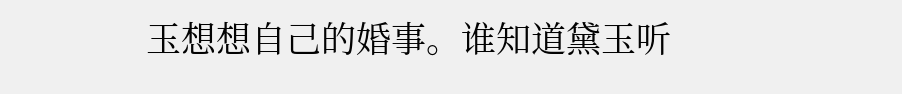玉想想自己的婚事。谁知道黛玉听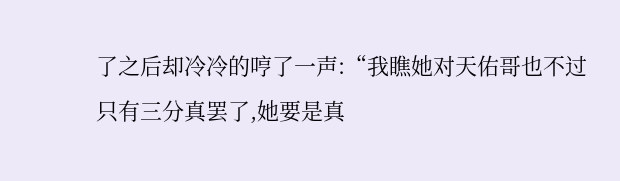了之后却冷冷的哼了一声:“我瞧她对天佑哥也不过只有三分真罢了,她要是真